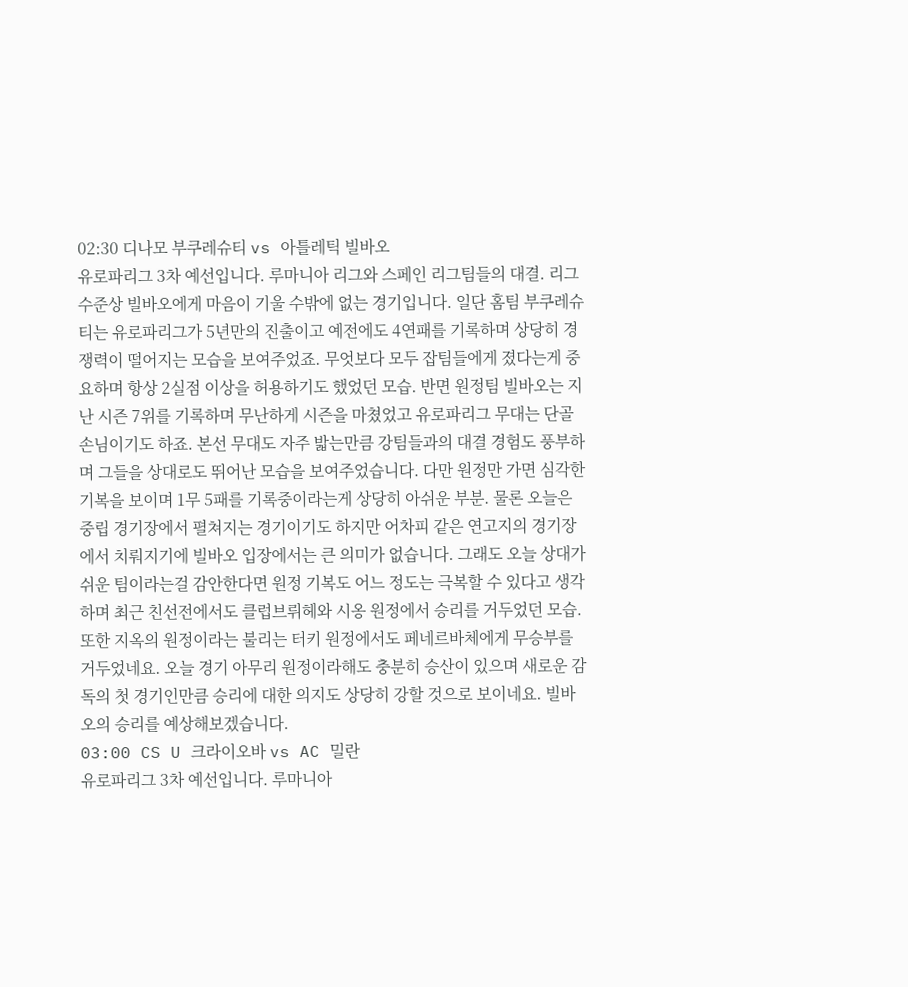02:30 디나모 부쿠레슈티 vs 아틀레틱 빌바오
유로파리그 3차 예선입니다. 루마니아 리그와 스페인 리그팀들의 대결. 리그 수준상 빌바오에게 마음이 기울 수밖에 없는 경기입니다. 일단 홈팀 부쿠레슈티는 유로파리그가 5년만의 진출이고 예전에도 4연패를 기록하며 상당히 경쟁력이 떨어지는 모습을 보여주었죠. 무엇보다 모두 잡팀들에게 졌다는게 중요하며 항상 2실점 이상을 허용하기도 했었던 모습. 반면 원정팀 빌바오는 지난 시즌 7위를 기록하며 무난하게 시즌을 마쳤었고 유로파리그 무대는 단골 손님이기도 하죠. 본선 무대도 자주 밟는만큼 강팀들과의 대결 경험도 풍부하며 그들을 상대로도 뛰어난 모습을 보여주었습니다. 다만 원정만 가면 심각한 기복을 보이며 1무 5패를 기록중이라는게 상당히 아쉬운 부분. 물론 오늘은 중립 경기장에서 펼쳐지는 경기이기도 하지만 어차피 같은 연고지의 경기장에서 치뤄지기에 빌바오 입장에서는 큰 의미가 없습니다. 그래도 오늘 상대가 쉬운 팀이라는걸 감안한다면 원정 기복도 어느 정도는 극복할 수 있다고 생각하며 최근 친선전에서도 클럽브뤼헤와 시옹 원정에서 승리를 거두었던 모습. 또한 지옥의 원정이라는 불리는 터키 원정에서도 페네르바체에게 무승부를 거두었네요. 오늘 경기 아무리 원정이라해도 충분히 승산이 있으며 새로운 감독의 첫 경기인만큼 승리에 대한 의지도 상당히 강할 것으로 보이네요. 빌바오의 승리를 예상해보겠습니다.
03:00 CS U 크라이오바 vs AC 밀란
유로파리그 3차 예선입니다. 루마니아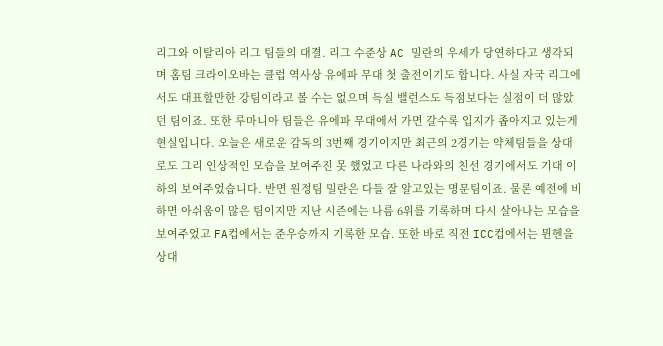리그와 이탈리아 리그 팀들의 대결. 리그 수준상 AC 밀란의 우세가 당연하다고 생각되며 홈팀 크라이오바는 클럽 역사상 유에파 무대 첫 출전이기도 합니다. 사실 자국 리그에서도 대표할만한 강팀이라고 볼 수는 없으며 득실 밸런스도 득점보다는 실점이 더 많았던 팀이죠. 또한 루마니아 팀들은 유에파 무대에서 가면 갈수록 입지가 좁아지고 있는게 현실입니다. 오늘은 새로운 감독의 3번째 경기이지만 최근의 2경기는 약체팀들을 상대로도 그리 인상적인 모습을 보여주진 못 했었고 다른 나라와의 친선 경기에서도 기대 이하의 보여주었습니다. 반면 원정팀 밀란은 다들 잘 알고있는 명문팀이죠. 물론 예전에 비하면 아쉬움이 많은 팀이지만 지난 시즌에는 나름 6위를 기록하며 다시 살아나는 모습을 보여주었고 FA컵에서는 준우승까지 기록한 모습. 또한 바로 직전 ICC컵에서는 뮌헨을 상대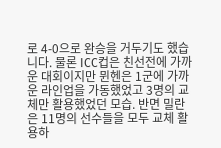로 4-0으로 완승을 거두기도 했습니다. 물론 ICC컵은 친선전에 가까운 대회이지만 뮌헨은 1군에 가까운 라인업을 가동했었고 3명의 교체만 활용했었던 모습. 반면 밀란은 11명의 선수들을 모두 교체 활용하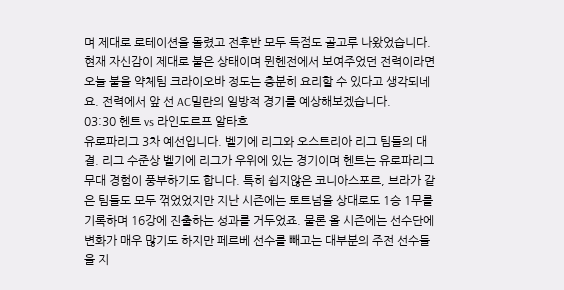며 제대로 로테이션을 돌렸고 전후반 모두 득점도 골고루 나왔었습니다. 현재 자신감이 제대로 붙은 상태이며 뮌헨전에서 보여주었던 전력이라면 오늘 붙을 약체팀 크라이오바 정도는 충분히 요리할 수 있다고 생각되네요. 전력에서 앞 선 AC밀란의 일방적 경기를 예상해보겠습니다.
03:30 헨트 vs 라인도르프 알타흐
유로파리그 3차 예선입니다. 벨기에 리그와 오스트리아 리그 팀들의 대결. 리그 수준상 벨기에 리그가 우위에 있는 경기이며 헨트는 유로파리그 무대 경험이 풍부하기도 합니다. 특히 쉽지않은 코니아스포르, 브라가 같은 팀들도 모두 꺾었었지만 지난 시즌에는 토트넘을 상대로도 1승 1무를 기록하며 16강에 진출하는 성과를 거두었죠. 물론 올 시즌에는 선수단에 변화가 매우 많기도 하지만 페르베 선수를 빼고는 대부분의 주전 선수들을 지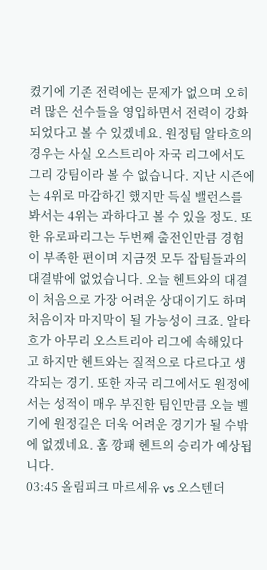켰기에 기존 전력에는 문제가 없으며 오히려 많은 선수들을 영입하면서 전력이 강화되었다고 볼 수 있겠네요. 원정팀 알타흐의 경우는 사실 오스트리아 자국 리그에서도 그리 강팀이라 볼 수 없습니다. 지난 시즌에는 4위로 마감하긴 했지만 득실 밸런스를 봐서는 4위는 과하다고 볼 수 있을 정도. 또한 유로파리그는 두번째 출전인만큼 경험이 부족한 편이며 지금껏 모두 잡팀들과의 대결밖에 없었습니다. 오늘 헨트와의 대결이 처음으로 가장 어려운 상대이기도 하며 처음이자 마지막이 될 가능성이 크죠. 알타흐가 아무리 오스트리아 리그에 속해있다고 하지만 헨트와는 질적으로 다르다고 생각되는 경기. 또한 자국 리그에서도 원정에서는 성적이 매우 부진한 팀인만큼 오늘 벨기에 원정길은 더욱 어려운 경기가 될 수밖에 없겠네요. 홈 깡패 헨트의 승리가 예상됩니다.
03:45 올림피크 마르세유 vs 오스텐더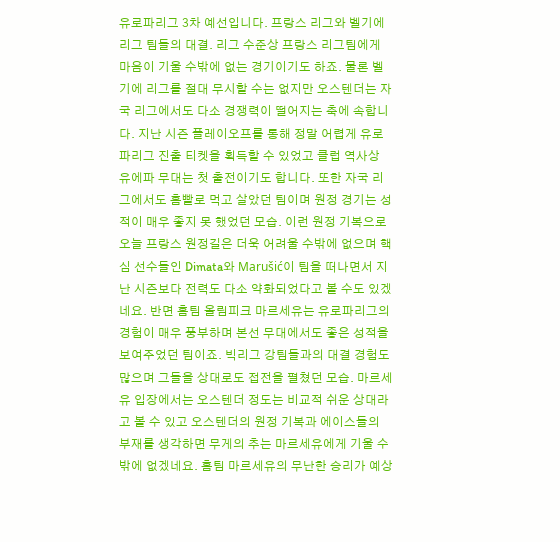유로파리그 3차 예선입니다. 프랑스 리그와 벨기에 리그 팀들의 대결. 리그 수준상 프랑스 리그팀에게 마음이 기울 수밖에 없는 경기이기도 하죠. 물론 벨기에 리그를 절대 무시할 수는 없지만 오스텐더는 자국 리그에서도 다소 경쟁력이 떨어지는 축에 속합니다. 지난 시즌 플레이오프를 통해 정말 어렵게 유로파리그 진출 티켓을 획득할 수 있었고 클럽 역사상 유에파 무대는 첫 출전이기도 합니다. 또한 자국 리그에서도 홈빨로 먹고 살았던 팀이며 원정 경기는 성적이 매우 좋지 못 했었던 모습. 이런 원정 기복으로 오늘 프랑스 원정길은 더욱 어려울 수밖에 없으며 핵심 선수들인 Dimata와 Marušić이 팀을 떠나면서 지난 시즌보다 전력도 다소 약화되었다고 볼 수도 있겠네요. 반면 홈팀 올림피크 마르세유는 유로파리그의 경험이 매우 풍부하며 본선 무대에서도 좋은 성적을 보여주었던 팀이죠. 빅리그 강팀들과의 대결 경험도 많으며 그들을 상대로도 접전을 펼쳤던 모습. 마르세유 입장에서는 오스텐더 정도는 비교적 쉬운 상대라고 볼 수 있고 오스텐더의 원정 기복과 에이스들의 부재를 생각하면 무게의 추는 마르세유에게 기울 수밖에 없겠네요. 홈팀 마르세유의 무난한 승리가 예상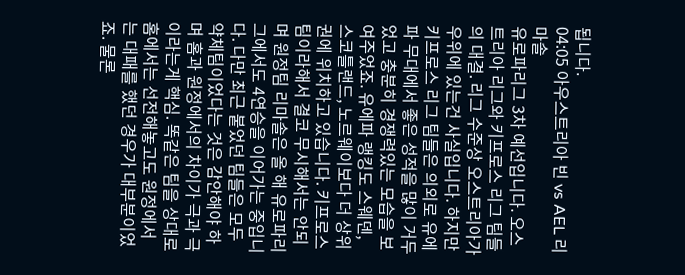됩니다.
04:05 아우스트리아 빈 vs AEL 리마솔
유로파리그 3차 예선입니다. 오스트리아 리그와 키프로스 리그 팀들의 대결. 리그 수준상 오스트리아가 우위에 있는건 사실입니다. 하지만 키프로스 리그 팀들은 의외로 유에파 무대에서 좋은 성적을 많이 거두었고 충분히 경쟁력있는 모습을 보여주었죠. 유에파 랭킹도 스웨덴, 스코틀랜드, 노르웨이보다 더 상위권에 위치하고 있습니다. 키프로스팀이라해서 결코 무시해서는 안되며 원정팀 리마솔은 올 해 유로파리그에서도 4연승을 이어가는 중입니다. 다만 최근 붙었던 팀들은 모두 약체팀이었다는 것은 감안해야 하며 홈과 원정에서의 차이가 극과 극이라는게 핵심. 똑같은 팀을 상대로 홈에서는 선전해놓고도 원정에서는 대패를 했던 경우가 대부분이었죠. 물론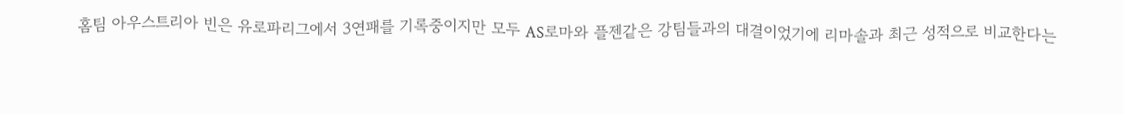홈팀 아우스트리아 빈은 유로파리그에서 3연패를 기록중이지만 모두 AS로마와 플젠같은 강팀들과의 대결이었기에 리마솔과 최근 성적으로 비교한다는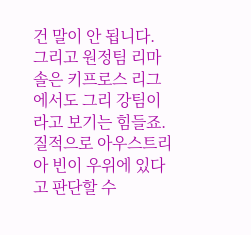건 말이 안 됩니다. 그리고 원정팀 리마솔은 키프로스 리그에서도 그리 강팀이라고 보기는 힘들죠. 질적으로 아우스트리아 빈이 우위에 있다고 판단할 수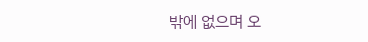밖에 없으며 오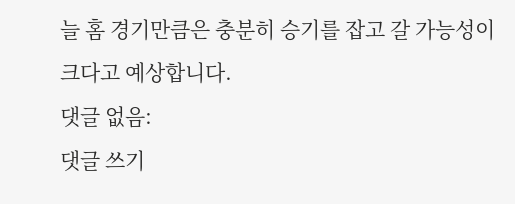늘 홈 경기만큼은 충분히 승기를 잡고 갈 가능성이 크다고 예상합니다.
댓글 없음:
댓글 쓰기